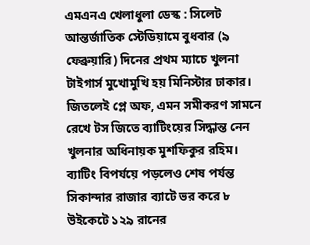এমএনএ খেলাধুলা ডেস্ক : সিলেট আন্তর্জাতিক স্টেডিয়ামে বুধবার (৯ ফেব্রুয়ারি) দিনের প্রথম ম্যাচে খুলনা টাইগার্স মুখোমুখি হয় মিনিস্টার ঢাকার। জিতলেই প্লে অফ, এমন সমীকরণ সামনে রেখে টস জিতে ব্যাটিংয়ের সিদ্ধান্ত নেন খুলনার অধিনায়ক মুশফিকুর রহিম। ব্যাটিং বিপর্যয়ে পড়লেও শেষ পর্যন্ত সিকান্দার রাজার ব্যাটে ভর করে ৮ উইকেটে ১২৯ রানের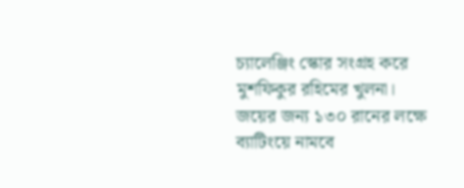চ্যালেঞ্জিং স্কোর সংগ্রহ করে মুশফিকুর রহিমের খুলনা। জয়ের জন্য ১৩০ রানের লক্ষে ব্যাটিংয়ে নামবে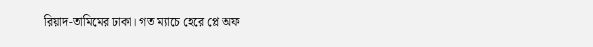রিয়াদ-তামিমের ঢাকা। গত ম্যাচে হেরে প্লে অফ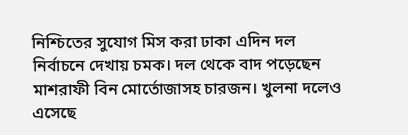নিশ্চিতের সুযোগ মিস করা ঢাকা এদিন দল নির্বাচনে দেখায় চমক। দল থেকে বাদ পড়েছেন মাশরাফী বিন মোর্তোজাসহ চারজন। খুলনা দলেও এসেছে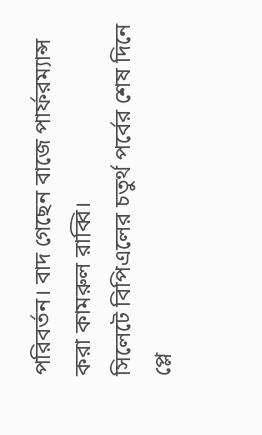পরিবর্তন। বাদ গেছেন বাজে পার্ফরম্যান্স করা কামরুল রাব্বি।
সিলেটে বিপিএলের চতুর্থ পর্বের শেষ দিনে প্লে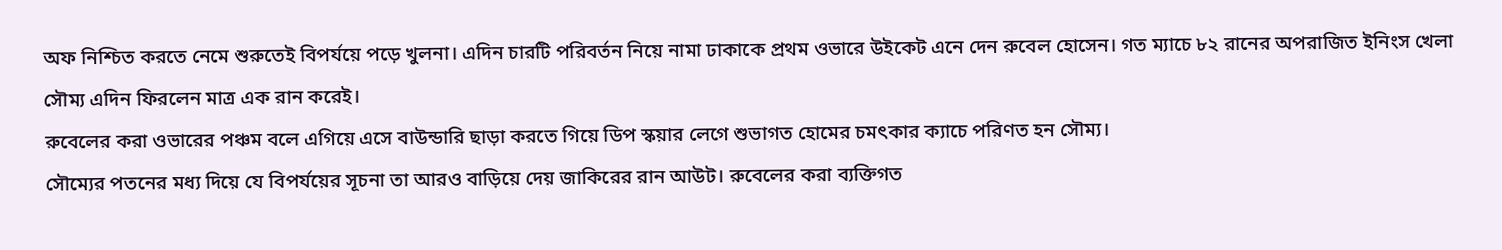অফ নিশ্চিত করতে নেমে শুরুতেই বিপর্যয়ে পড়ে খুলনা। এদিন চারটি পরিবর্তন নিয়ে নামা ঢাকাকে প্রথম ওভারে উইকেট এনে দেন রুবেল হোসেন। গত ম্যাচে ৮২ রানের অপরাজিত ইনিংস খেলা সৌম্য এদিন ফিরলেন মাত্র এক রান করেই।
রুবেলের করা ওভারের পঞ্চম বলে এগিয়ে এসে বাউন্ডারি ছাড়া করতে গিয়ে ডিপ স্কয়ার লেগে শুভাগত হোমের চমৎকার ক্যাচে পরিণত হন সৌম্য।
সৌম্যের পতনের মধ্য দিয়ে যে বিপর্যয়ের সূচনা তা আরও বাড়িয়ে দেয় জাকিরের রান আউট। রুবেলের করা ব্যক্তিগত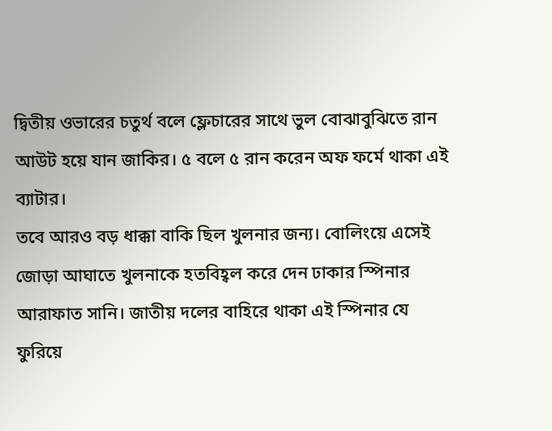দ্বিতীয় ওভারের চতুর্থ বলে ফ্লেচারের সাথে ভুল বোঝাবুঝিতে রান আউট হয়ে যান জাকির। ৫ বলে ৫ রান করেন অফ ফর্মে থাকা এই ব্যাটার।
তবে আরও বড় ধাক্কা বাকি ছিল খুলনার জন্য। বোলিংয়ে এসেই জোড়া আঘাতে খুলনাকে হতবিহ্বল করে দেন ঢাকার স্পিনার আরাফাত সানি। জাতীয় দলের বাহিরে থাকা এই স্পিনার যে ফুরিয়ে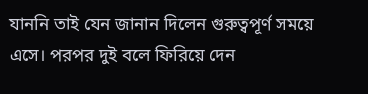যাননি তাই যেন জানান দিলেন গুরুত্বপূর্ণ সময়ে এসে। পরপর দুই বলে ফিরিয়ে দেন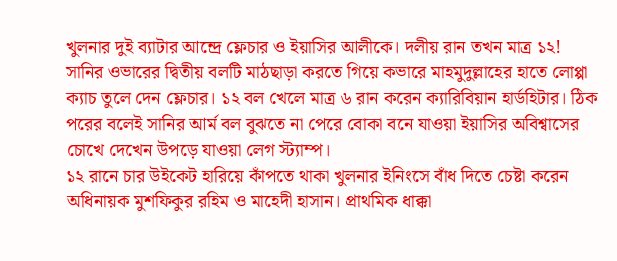খুলনার দুই ব্যাটার আন্দ্রে ফ্লেচার ও ইয়াসির আলীকে। দলীয় রান তখন মাত্র ১২!
সানির ওভারের দ্বিতীয় বলটি মাঠছাড়া করতে গিয়ে কভারে মাহমুদুল্লাহের হাতে লোপ্পা ক্যাচ তুলে দেন ফ্লেচার। ১২ বল খেলে মাত্র ৬ রান করেন ক্যারিবিয়ান হার্ডহিটার। ঠিক পরের বলেই সানির আর্ম বল বুঝতে না পেরে বোকা বনে যাওয়া ইয়াসির অবিশ্বাসের চোখে দেখেন উপড়ে যাওয়া লেগ স্ট্যাম্প।
১২ রানে চার উইকেট হারিয়ে কাঁপতে থাকা খুলনার ইনিংসে বাঁধ দিতে চেষ্টা করেন অধিনায়ক মুশফিকুর রহিম ও মাহেদী হাসান। প্রাথমিক ধাক্কা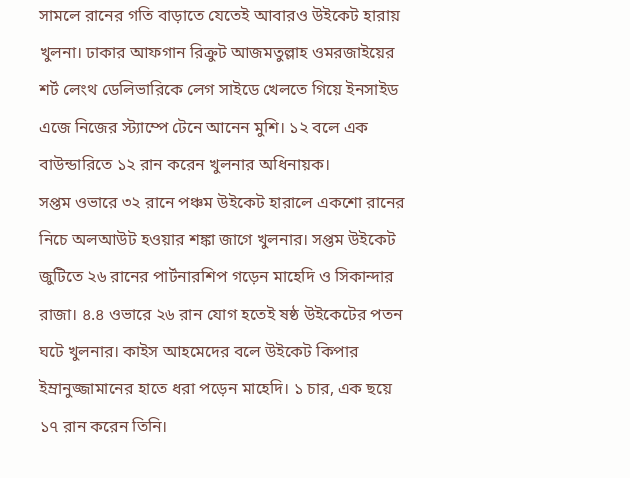সামলে রানের গতি বাড়াতে যেতেই আবারও উইকেট হারায় খুলনা। ঢাকার আফগান রিক্রুট আজমতুল্লাহ ওমরজাইয়ের শর্ট লেংথ ডেলিভারিকে লেগ সাইডে খেলতে গিয়ে ইনসাইড এজে নিজের স্ট্যাম্পে টেনে আনেন মুশি। ১২ বলে এক বাউন্ডারিতে ১২ রান করেন খুলনার অধিনায়ক।
সপ্তম ওভারে ৩২ রানে পঞ্চম উইকেট হারালে একশো রানের নিচে অলআউট হওয়ার শঙ্কা জাগে খুলনার। সপ্তম উইকেট জুটিতে ২৬ রানের পার্টনারশিপ গড়েন মাহেদি ও সিকান্দার রাজা। ৪.৪ ওভারে ২৬ রান যোগ হতেই ষষ্ঠ উইকেটের পতন ঘটে খুলনার। কাইস আহমেদের বলে উইকেট কিপার ইম্রানুজ্জামানের হাতে ধরা পড়েন মাহেদি। ১ চার, এক ছয়ে ১৭ রান করেন তিনি।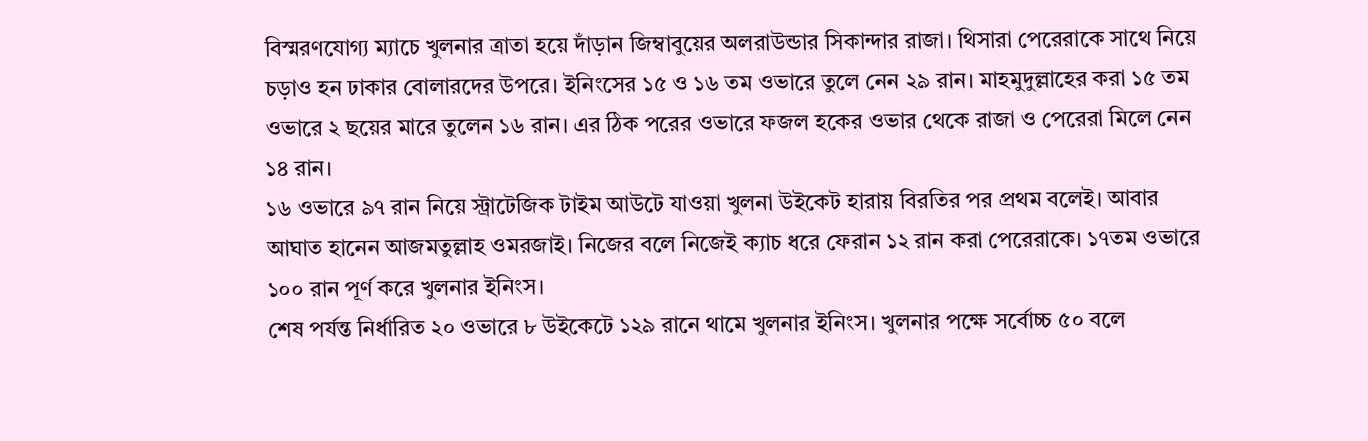বিস্মরণযোগ্য ম্যাচে খুলনার ত্রাতা হয়ে দাঁড়ান জিম্বাবুয়ের অলরাউন্ডার সিকান্দার রাজা। থিসারা পেরেরাকে সাথে নিয়ে চড়াও হন ঢাকার বোলারদের উপরে। ইনিংসের ১৫ ও ১৬ তম ওভারে তুলে নেন ২৯ রান। মাহমুদুল্লাহের করা ১৫ তম ওভারে ২ ছয়ের মারে তুলেন ১৬ রান। এর ঠিক পরের ওভারে ফজল হকের ওভার থেকে রাজা ও পেরেরা মিলে নেন ১৪ রান।
১৬ ওভারে ৯৭ রান নিয়ে স্ট্রাটেজিক টাইম আউটে যাওয়া খুলনা উইকেট হারায় বিরতির পর প্রথম বলেই। আবার আঘাত হানেন আজমতুল্লাহ ওমরজাই। নিজের বলে নিজেই ক্যাচ ধরে ফেরান ১২ রান করা পেরেরাকে। ১৭তম ওভারে ১০০ রান পূর্ণ করে খুলনার ইনিংস।
শেষ পর্যন্ত নির্ধারিত ২০ ওভারে ৮ উইকেটে ১২৯ রানে থামে খুলনার ইনিংস। খুলনার পক্ষে সর্বোচ্চ ৫০ বলে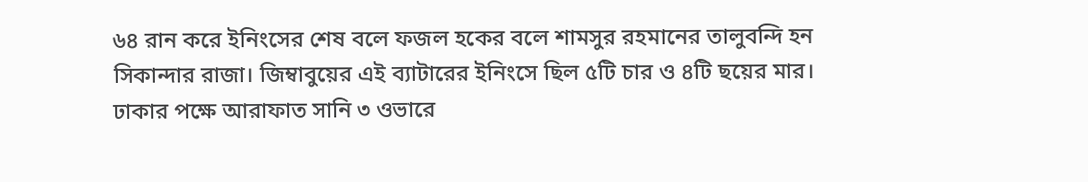৬৪ রান করে ইনিংসের শেষ বলে ফজল হকের বলে শামসুর রহমানের তালুবন্দি হন সিকান্দার রাজা। জিম্বাবুয়ের এই ব্যাটারের ইনিংসে ছিল ৫টি চার ও ৪টি ছয়ের মার।
ঢাকার পক্ষে আরাফাত সানি ৩ ওভারে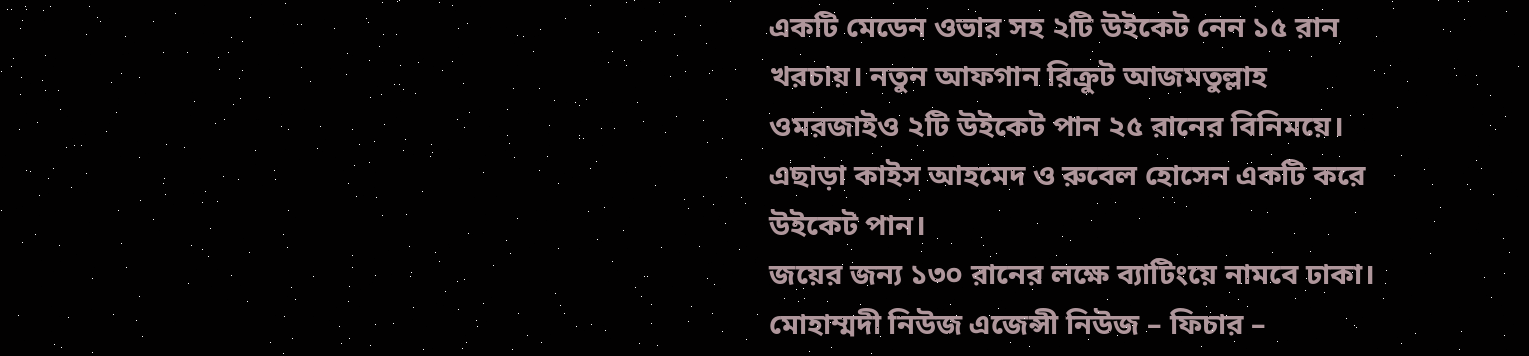একটি মেডেন ওভার সহ ২টি উইকেট নেন ১৫ রান খরচায়। নতুন আফগান রিক্রুট আজমতুল্লাহ ওমরজাইও ২টি উইকেট পান ২৫ রানের বিনিময়ে। এছাড়া কাইস আহমেদ ও রুবেল হোসেন একটি করে উইকেট পান।
জয়ের জন্য ১৩০ রানের লক্ষে ব্যাটিংয়ে নামবে ঢাকা।
মোহাম্মদী নিউজ এজেন্সী নিউজ – ফিচার –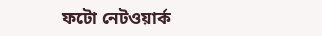ফটো নেটওয়ার্ক